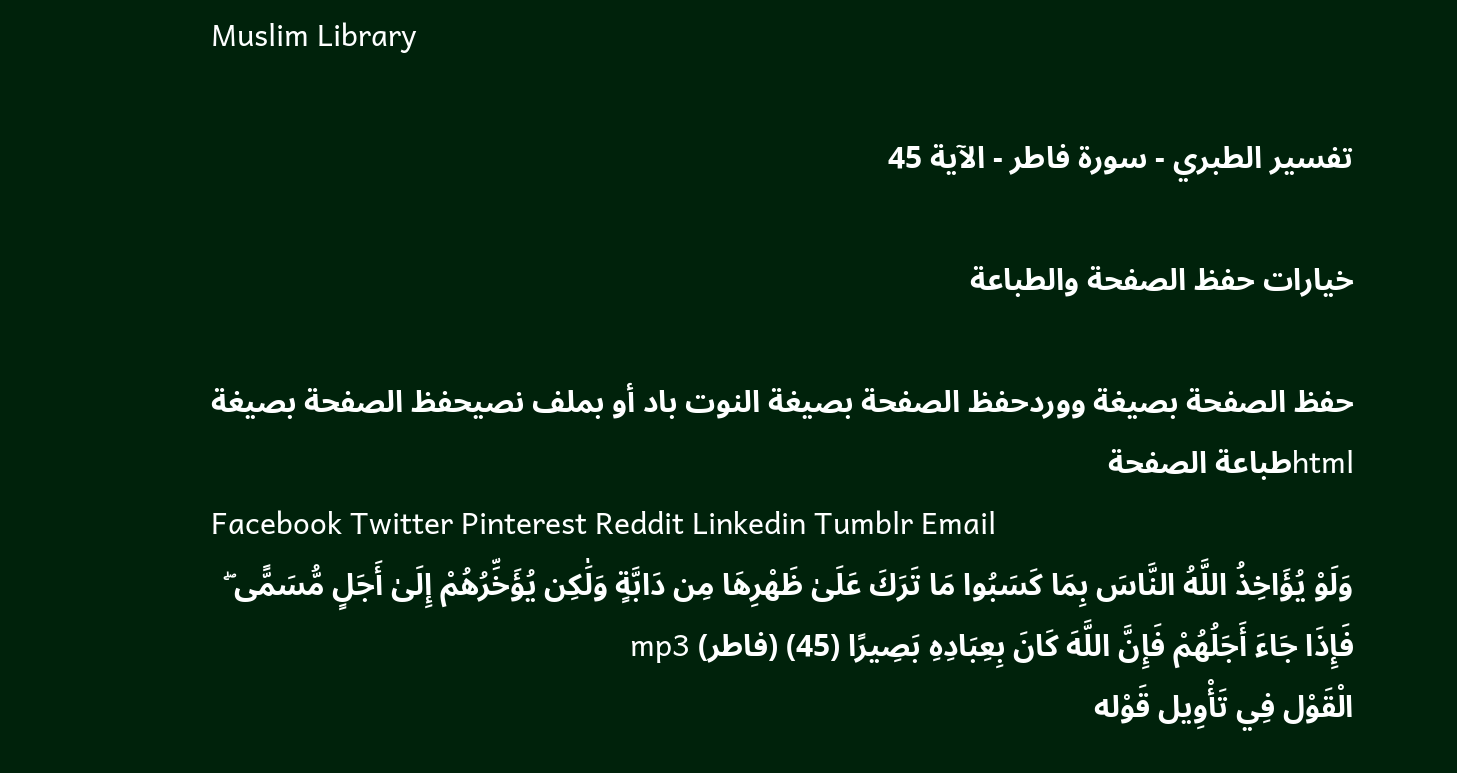Muslim Library

تفسير الطبري - سورة فاطر - الآية 45

خيارات حفظ الصفحة والطباعة

حفظ الصفحة بصيغة ووردحفظ الصفحة بصيغة النوت باد أو بملف نصيحفظ الصفحة بصيغة htmlطباعة الصفحة
Facebook Twitter Pinterest Reddit Linkedin Tumblr Email
وَلَوْ يُؤَاخِذُ اللَّهُ النَّاسَ بِمَا كَسَبُوا مَا تَرَكَ عَلَىٰ ظَهْرِهَا مِن دَابَّةٍ وَلَٰكِن يُؤَخِّرُهُمْ إِلَىٰ أَجَلٍ مُّسَمًّى ۖ فَإِذَا جَاءَ أَجَلُهُمْ فَإِنَّ اللَّهَ كَانَ بِعِبَادِهِ بَصِيرًا (45) (فاطر) mp3
الْقَوْل فِي تَأْوِيل قَوْله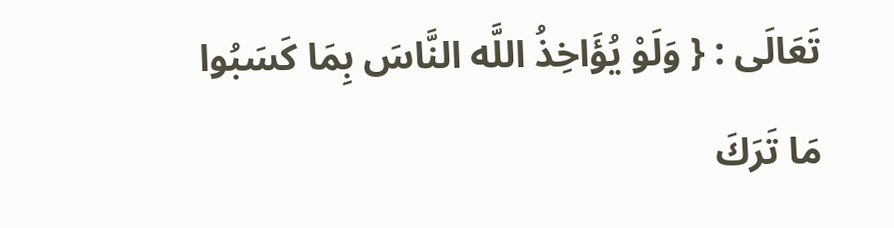تَعَالَى : { وَلَوْ يُؤَاخِذُ اللَّه النَّاسَ بِمَا كَسَبُوا مَا تَرَكَ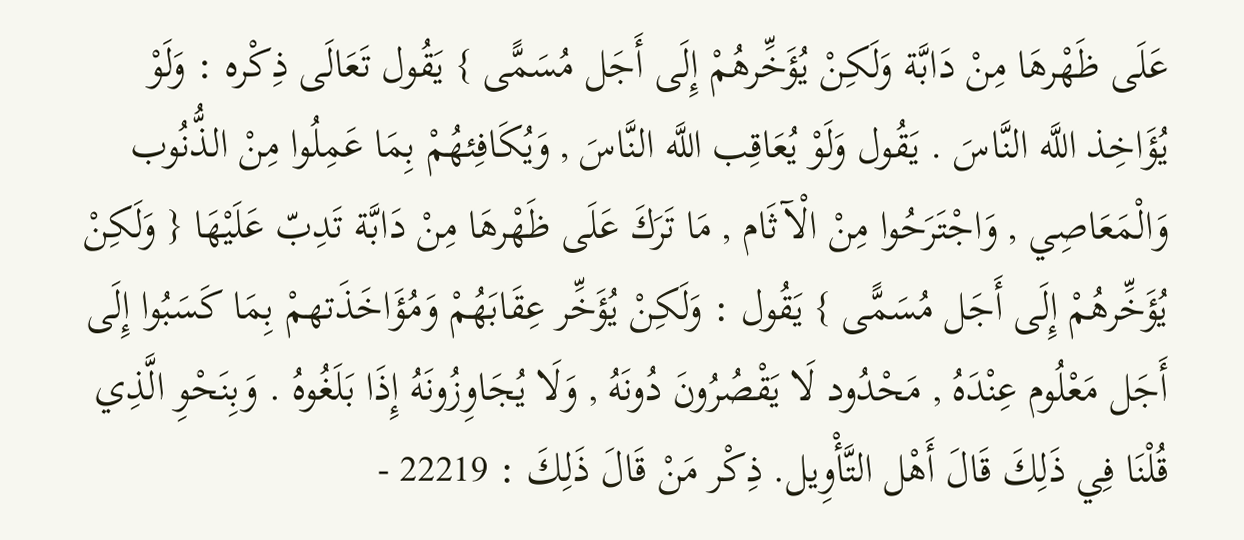عَلَى ظَهْرهَا مِنْ دَابَّة وَلَكِنْ يُؤَخِّرهُمْ إِلَى أَجَل مُسَمًّى } يَقُول تَعَالَى ذِكْره : وَلَوْ يُؤَاخِذ اللَّه النَّاسَ . يَقُول وَلَوْ يُعَاقِب اللَّه النَّاسَ , وَيُكَافِئهُمْ بِمَا عَمِلُوا مِنْ الذُّنُوب وَالْمَعَاصِي , وَاجْتَرَحُوا مِنْ الْآثَام , مَا تَرَكَ عَلَى ظَهْرهَا مِنْ دَابَّة تَدِبّ عَلَيْهَا { وَلَكِنْ يُؤَخِّرهُمْ إِلَى أَجَل مُسَمًّى } يَقُول : وَلَكِنْ يُؤَخِّر عِقَابَهُمْ وَمُؤَاخَذَتهمْ بِمَا كَسَبُوا إِلَى أَجَل مَعْلُوم عِنْدَهُ , مَحْدُود لَا يَقْصُرُونَ دُونَهُ , وَلَا يُجَاوِزُونَهُ إِذَا بَلَغُوهُ . وَبِنَحْوِ الَّذِي قُلْنَا فِي ذَلِكَ قَالَ أَهْل التَّأْوِيل. ذِكْر مَنْ قَالَ ذَلِكَ : 22219 -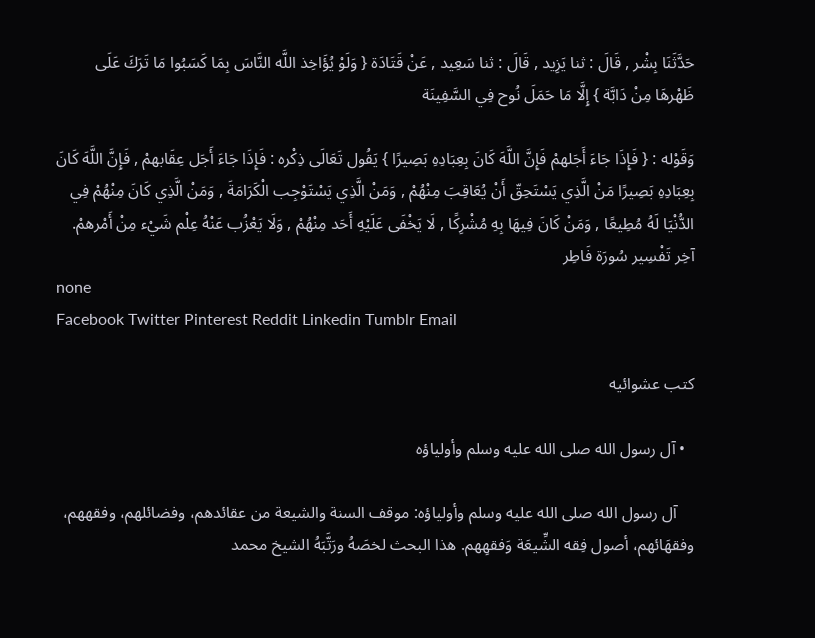حَدَّثَنَا بِشْر , قَالَ : ثنا يَزِيد , قَالَ : ثنا سَعِيد , عَنْ قَتَادَة { وَلَوْ يُؤَاخِذ اللَّه النَّاسَ بِمَا كَسَبُوا مَا تَرَكَ عَلَى ظَهْرهَا مِنْ دَابَّة } إِلَّا مَا حَمَلَ نُوح فِي السَّفِينَة

وَقَوْله : { فَإِذَا جَاءَ أَجَلهمْ فَإِنَّ اللَّهَ كَانَ بِعِبَادِهِ بَصِيرًا } يَقُول تَعَالَى ذِكْره : فَإِذَا جَاءَ أَجَل عِقَابهمْ , فَإِنَّ اللَّهَ كَانَ بِعِبَادِهِ بَصِيرًا مَنْ الَّذِي يَسْتَحِقّ أَنْ يُعَاقِبَ مِنْهُمْ , وَمَنْ الَّذِي يَسْتَوْجِب الْكَرَامَةَ , وَمَنْ الَّذِي كَانَ مِنْهُمْ فِي الدُّنْيَا لَهُ مُطِيعًا , وَمَنْ كَانَ فِيهَا بِهِ مُشْرِكًا , لَا يَخْفَى عَلَيْهِ أَحَد مِنْهُمْ , وَلَا يَعْزُب عَنْهُ عِلْم شَيْء مِنْ أَمْرهمْ. آخِر تَفْسِير سُورَة فَاطِر
none
Facebook Twitter Pinterest Reddit Linkedin Tumblr Email

كتب عشوائيه

  • آل رسول الله صلى الله عليه وسلم وأولياؤه

    آل رسول الله صلى الله عليه وسلم وأولياؤه: موقف السنة والشيعة من عقائدهم، وفضائلهم، وفقههم، وفقهَائهم، أصول فِقه الشِّيعَة وَفقهِهم. هذا البحث لخصَهُ ورَتَّبَهُ الشيخ محمد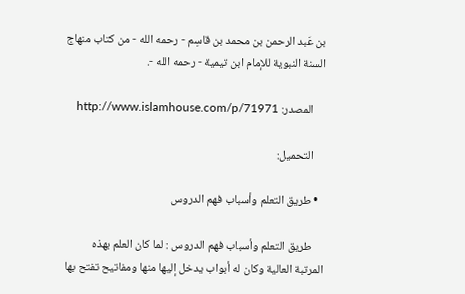بن عَبد الرحمن بن محمد بن قاسِم - رحمه الله - من كتاب منهاج السنة النبوية للإمام ابن تيمية - رحمه الله -.

    المصدر: http://www.islamhouse.com/p/71971

    التحميل:

  • طريق التعلم وأسباب فهم الدروس

    طريق التعلم وأسباب فهم الدروس : لما كان العلم بهذه المرتبة العالية وكان له أبواب يدخل إليها منها ومفاتيح تفتح بها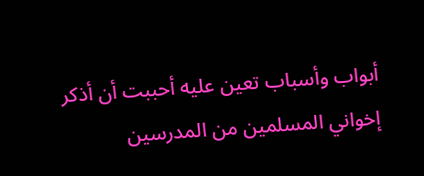أبواب وأسباب تعين عليه أحببت أن أذكر إخواني المسلمين من المدرسين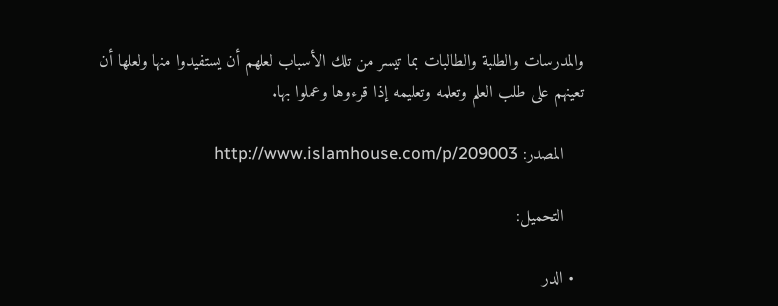والمدرسات والطلبة والطالبات بما تيسر من تلك الأسباب لعلهم أن يستفيدوا منها ولعلها أن تعينهم على طلب العلم وتعلمه وتعليمه إذا قرءوها وعملوا بها.

    المصدر: http://www.islamhouse.com/p/209003

    التحميل:

  • الدر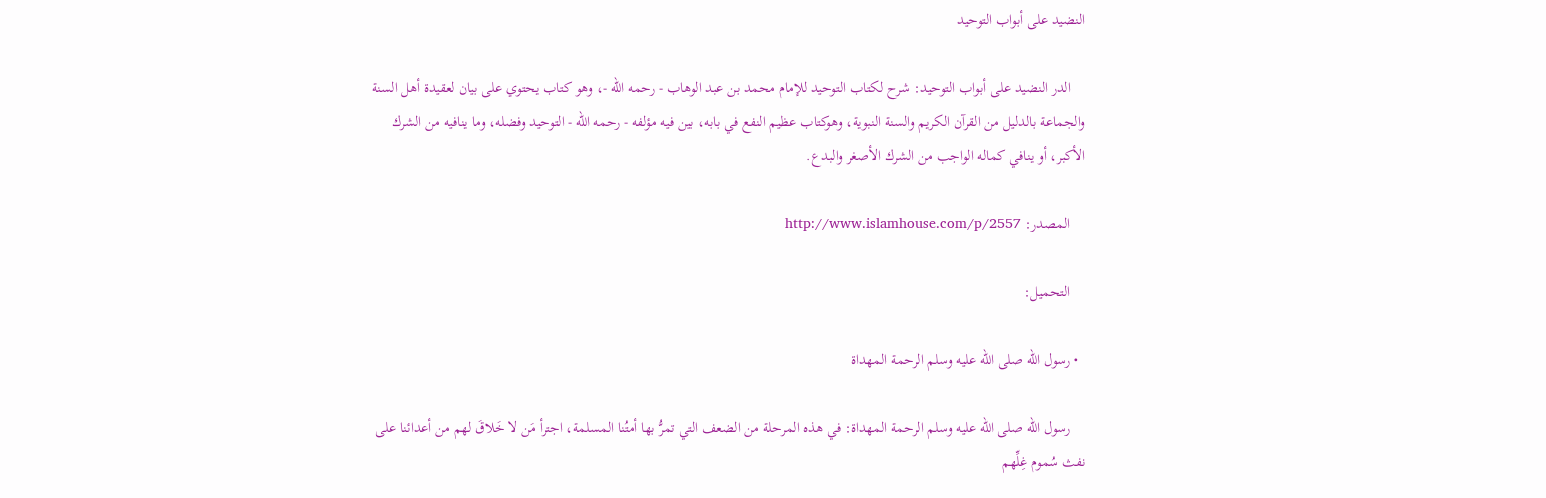النضيد على أبواب التوحيد

    الدر النضيد على أبواب التوحيد: شرح لكتاب التوحيد للإمام محمد بن عبد الوهاب - رحمه الله -، وهو كتاب يحتوي على بيان لعقيدة أهل السنة والجماعة بالدليل من القرآن الكريم والسنة النبوية، وهوكتاب عظيم النفع في بابه، بين فيه مؤلفه - رحمه الله - التوحيد وفضله، وما ينافيه من الشرك الأكبر، أو ينافي كماله الواجب من الشرك الأصغر والبدع.

    المصدر: http://www.islamhouse.com/p/2557

    التحميل:

  • رسول الله صلى الله عليه وسلم الرحمة المهداة

    رسول الله صلى الله عليه وسلم الرحمة المهداة: في هذه المرحلة من الضعف التي تمرُّ بها أمتُنا المسلمة، اجترأ مَن لا خَلاقَ لهم من أعدائنا على نفث سُموم غِلِّهم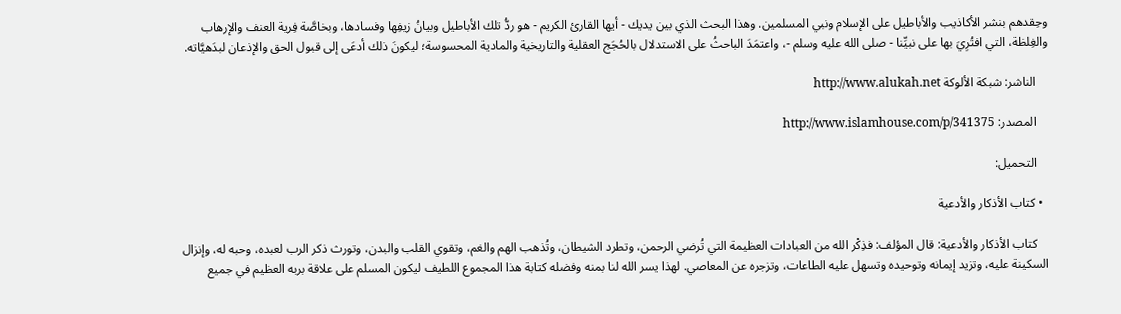وحِقدهم بنشر الأكاذيب والأباطيل على الإسلام ونبي المسلمين. وهذا البحث الذي بين يديك - أيها القارئ الكريم - هو ردُّ تلك الأباطيل وبيانُ زيفِها وفسادها، وبخاصَّة فِرية العنف والإرهاب والغِلظة، التي افتُرِيَ بها على نبيِّنا - صلى الله عليه وسلم -، واعتمَدَ الباحثُ على الاستدلال بالحُجَج العقلية والتاريخية والمادية المحسوسة؛ ليكونَ ذلك أدعَى إلى قبول الحق والإذعان لبدَهيَّاته.

    الناشر: شبكة الألوكة http://www.alukah.net

    المصدر: http://www.islamhouse.com/p/341375

    التحميل:

  • كتاب الأذكار والأدعية

    كتاب الأذكار والأدعية: قال المؤلف: فذِكْر الله من العبادات العظيمة التي تُرضي الرحمن، وتطرد الشيطان، وتُذهب الهم والغم، وتقوي القلب والبدن، وتورث ذكر الرب لعبده، وحبه له، وإنزال السكينة عليه، وتزيد إيمانه وتوحيده وتسهل عليه الطاعات، وتزجره عن المعاصي. لهذا يسر الله لنا بمنه وفضله كتابة هذا المجموع اللطيف ليكون المسلم على علاقة بربه العظيم في جميع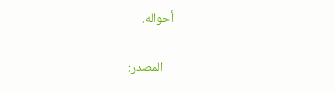أحواله.

    المصدر: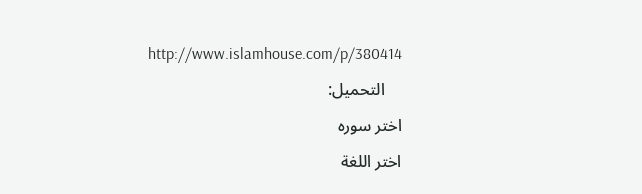http://www.islamhouse.com/p/380414

    التحميل:

اختر سوره

اختر اللغة